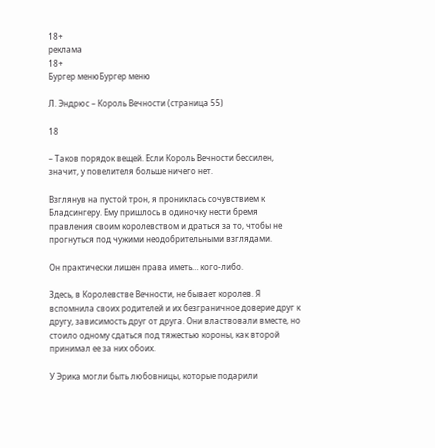18+
реклама
18+
Бургер менюБургер меню

Л. Эндрюс – Король Вечности (страница 55)

18

– Таков порядок вещей. Если Король Вечности бессилен, значит, у повелителя больше ничего нет.

Взглянув на пустой трон, я прониклась сочувствием к Бладсингеру. Ему пришлось в одиночку нести бремя правления своим королевством и драться за то, чтобы не прогнуться под чужими неодобрительными взглядами.

Он практически лишен права иметь… кого-либо.

Здесь, в Королевстве Вечности, не бывает королев. Я вспомнила своих родителей и их безграничное доверие друг к другу, зависимость друг от друга. Они властвовали вместе, но стоило одному сдаться под тяжестью короны, как второй принимал ее за них обоих.

У Эрика могли быть любовницы, которые подарили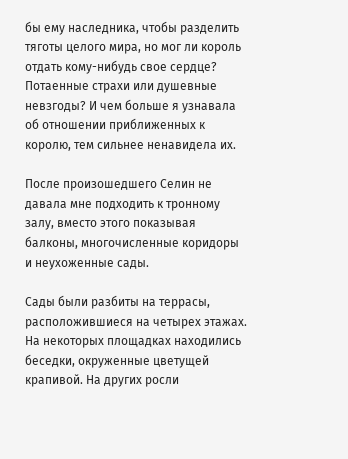бы ему наследника, чтобы разделить тяготы целого мира, но мог ли король отдать кому-нибудь свое сердце? Потаенные страхи или душевные невзгоды? И чем больше я узнавала об отношении приближенных к королю, тем сильнее ненавидела их.

После произошедшего Селин не давала мне подходить к тронному залу, вместо этого показывая балконы, многочисленные коридоры и неухоженные сады.

Сады были разбиты на террасы, расположившиеся на четырех этажах. На некоторых площадках находились беседки, окруженные цветущей крапивой. На других росли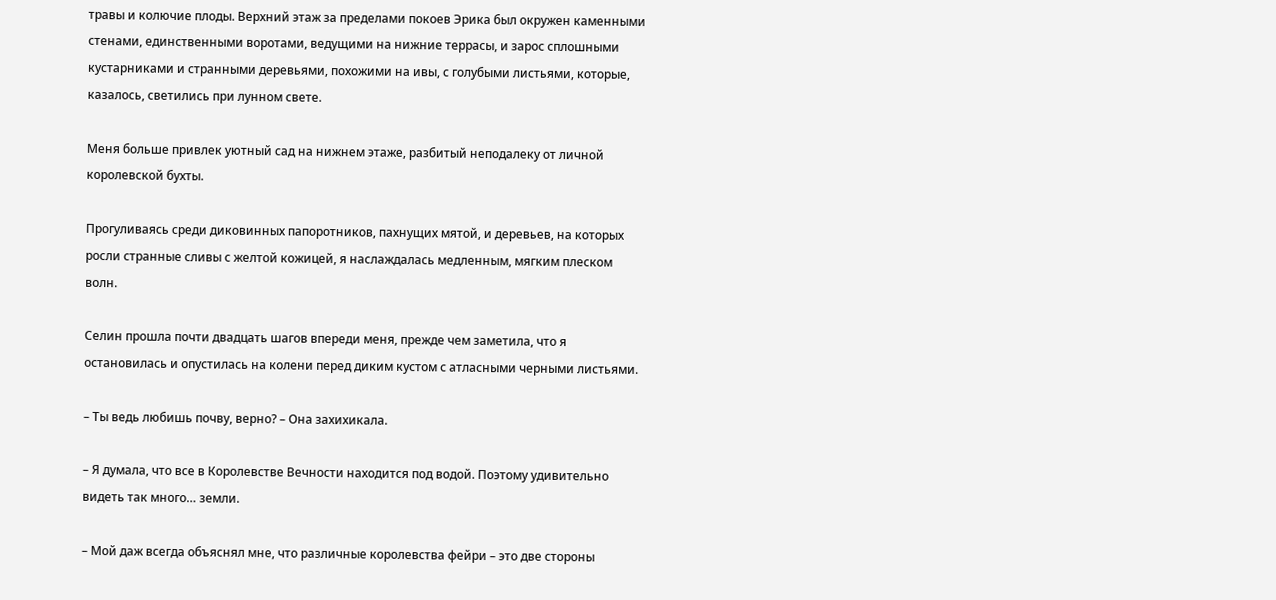травы и колючие плоды. Верхний этаж за пределами покоев Эрика был окружен каменными стенами, единственными воротами, ведущими на нижние террасы, и зарос сплошными кустарниками и странными деревьями, похожими на ивы, с голубыми листьями, которые, казалось, светились при лунном свете.

Меня больше привлек уютный сад на нижнем этаже, разбитый неподалеку от личной королевской бухты.

Прогуливаясь среди диковинных папоротников, пахнущих мятой, и деревьев, на которых росли странные сливы с желтой кожицей, я наслаждалась медленным, мягким плеском волн.

Селин прошла почти двадцать шагов впереди меня, прежде чем заметила, что я остановилась и опустилась на колени перед диким кустом с атласными черными листьями.

– Ты ведь любишь почву, верно? – Она захихикала.

– Я думала, что все в Королевстве Вечности находится под водой. Поэтому удивительно видеть так много… земли.

– Мой даж всегда объяснял мне, что различные королевства фейри – это две стороны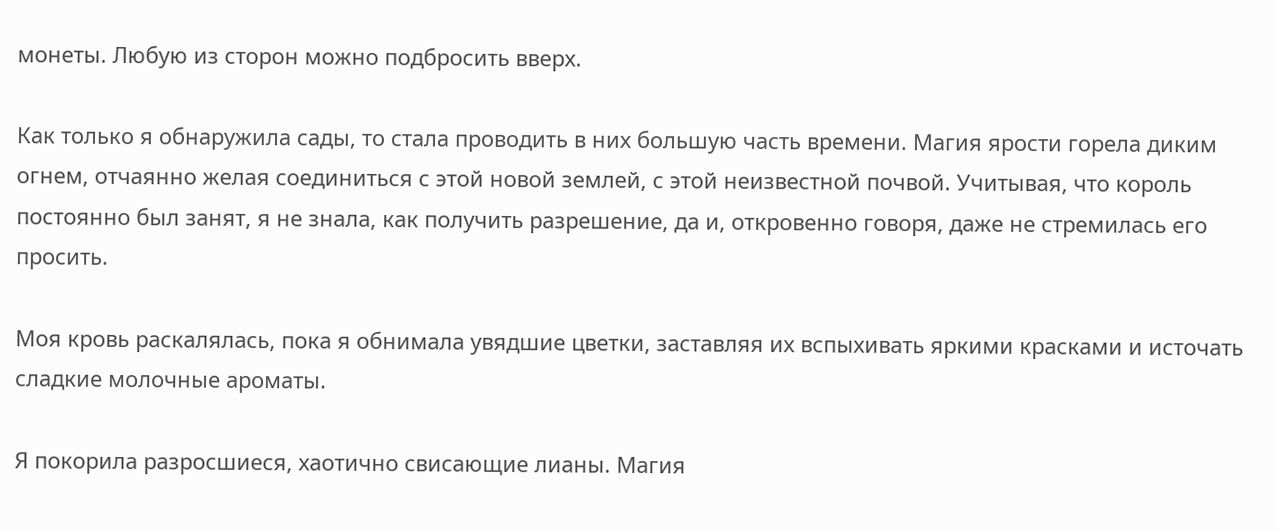монеты. Любую из сторон можно подбросить вверх.

Как только я обнаружила сады, то стала проводить в них большую часть времени. Магия ярости горела диким огнем, отчаянно желая соединиться с этой новой землей, с этой неизвестной почвой. Учитывая, что король постоянно был занят, я не знала, как получить разрешение, да и, откровенно говоря, даже не стремилась его просить.

Моя кровь раскалялась, пока я обнимала увядшие цветки, заставляя их вспыхивать яркими красками и источать сладкие молочные ароматы.

Я покорила разросшиеся, хаотично свисающие лианы. Магия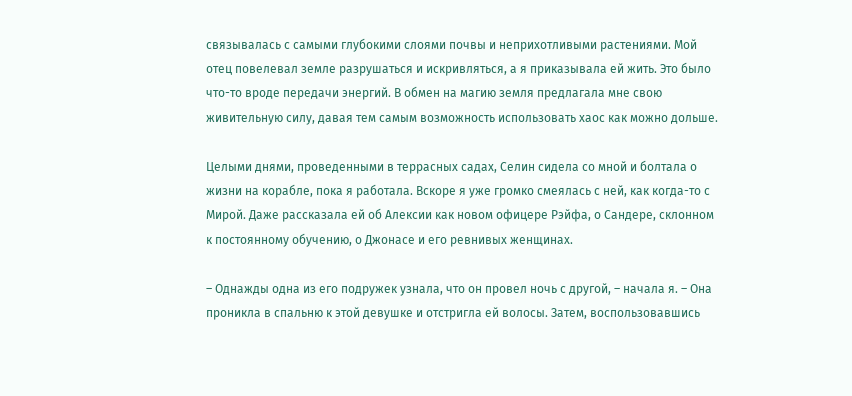связывалась с самыми глубокими слоями почвы и неприхотливыми растениями. Мой отец повелевал земле разрушаться и искривляться, а я приказывала ей жить. Это было что-то вроде передачи энергий. В обмен на магию земля предлагала мне свою живительную силу, давая тем самым возможность использовать хаос как можно дольше.

Целыми днями, проведенными в террасных садах, Селин сидела со мной и болтала о жизни на корабле, пока я работала. Вскоре я уже громко смеялась с ней, как когда-то с Мирой. Даже рассказала ей об Алексии как новом офицере Рэйфа, о Сандере, склонном к постоянному обучению, о Джонасе и его ревнивых женщинах.

– Однажды одна из его подружек узнала, что он провел ночь с другой, – начала я. – Она проникла в спальню к этой девушке и отстригла ей волосы. Затем, воспользовавшись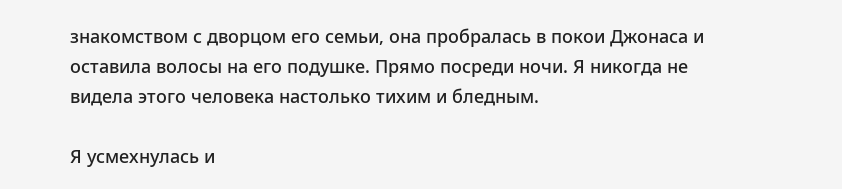знакомством с дворцом его семьи, она пробралась в покои Джонаса и оставила волосы на его подушке. Прямо посреди ночи. Я никогда не видела этого человека настолько тихим и бледным.

Я усмехнулась и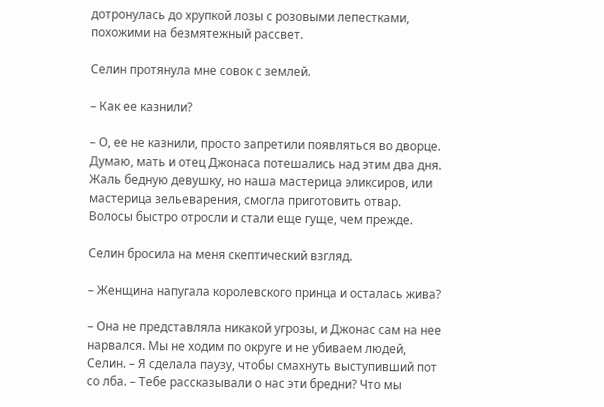дотронулась до хрупкой лозы с розовыми лепестками, похожими на безмятежный рассвет.

Селин протянула мне совок с землей.

– Как ее казнили?

– О, ее не казнили, просто запретили появляться во дворце. Думаю, мать и отец Джонаса потешались над этим два дня. Жаль бедную девушку, но наша мастерица эликсиров, или мастерица зельеварения, смогла приготовить отвар. Волосы быстро отросли и стали еще гуще, чем прежде.

Селин бросила на меня скептический взгляд.

– Женщина напугала королевского принца и осталась жива?

– Она не представляла никакой угрозы, и Джонас сам на нее нарвался. Мы не ходим по округе и не убиваем людей, Селин. – Я сделала паузу, чтобы смахнуть выступивший пот со лба. – Тебе рассказывали о нас эти бредни? Что мы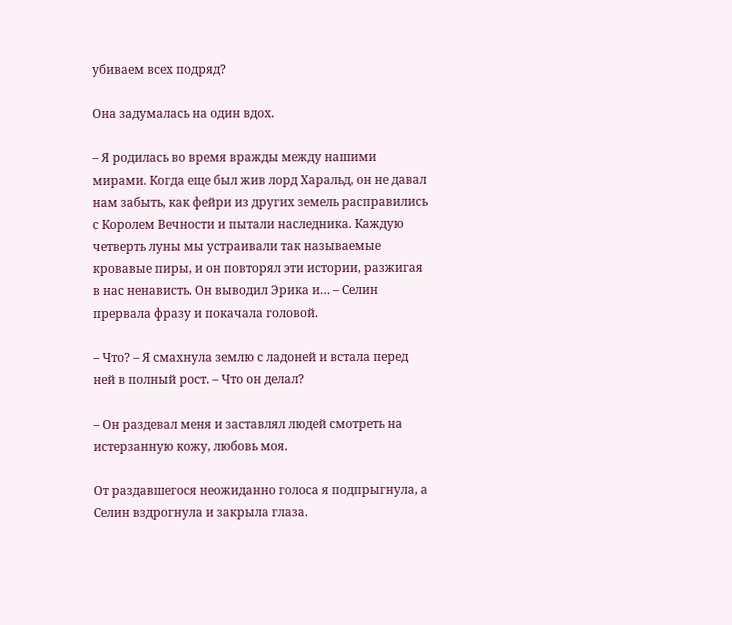убиваем всех подряд?

Она задумалась на один вдох.

– Я родилась во время вражды между нашими мирами. Когда еще был жив лорд Харальд, он не давал нам забыть, как фейри из других земель расправились с Королем Вечности и пытали наследника. Каждую четверть луны мы устраивали так называемые кровавые пиры, и он повторял эти истории, разжигая в нас ненависть. Он выводил Эрика и… – Селин прервала фразу и покачала головой.

– Что? – Я смахнула землю с ладоней и встала перед ней в полный рост. – Что он делал?

– Он раздевал меня и заставлял людей смотреть на истерзанную кожу, любовь моя.

От раздавшегося неожиданно голоса я подпрыгнула, а Селин вздрогнула и закрыла глаза.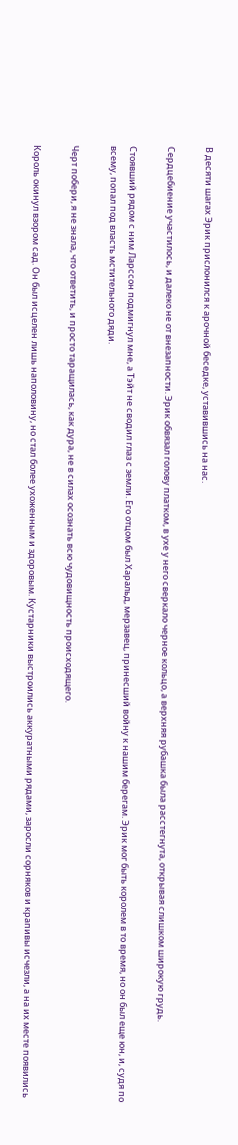В десяти шагах Эрик прислонился к арочной беседке, уставившись на нас.

Сердцебиение участилось, и далеко не от внезапности. Эрик обвязал голову платком, в ухе у него сверкало черное кольцо, а верхняя рубашка была расстегнута, открывая слишком широкую грудь.

Стоявший рядом с ним Ларссон подмигнул мне, а Тэйт не сводил глаз с земли. Его отцом был Харальд, мерзавец, принесший войну к нашим берегам. Эрик мог быть королем в то время, но он был еще юн, и, судя по всему, попал под власть мстительного дяди.

Черт побери, я не знала, что ответить, и просто таращилась, как дура, не в силах осознать всю чудовищность происходящего.

Король окинул взором сад. Он был исцелен лишь наполовину, но стал более ухоженным и здоровым. Кустарники выстроились аккуратными рядами, заросли сорняков и крапивы исчезли, а на их месте появились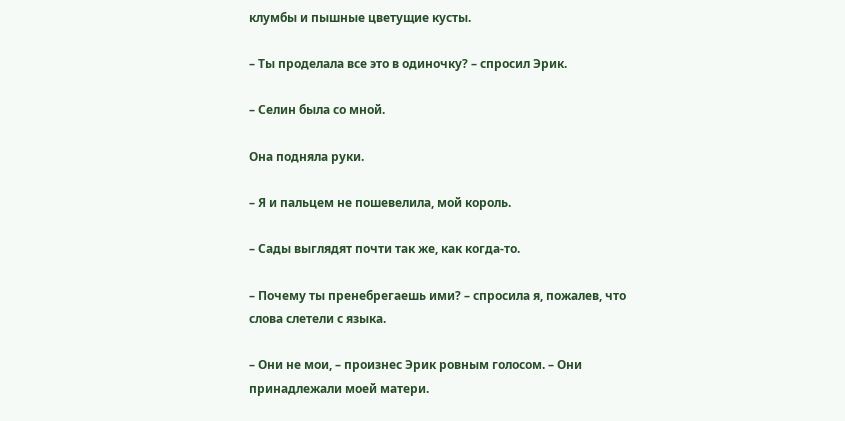клумбы и пышные цветущие кусты.

– Ты проделала все это в одиночку? – спросил Эрик.

– Селин была со мной.

Она подняла руки.

– Я и пальцем не пошевелила, мой король.

– Сады выглядят почти так же, как когда-то.

– Почему ты пренебрегаешь ими? – спросила я, пожалев, что слова слетели с языка.

– Они не мои, – произнес Эрик ровным голосом. – Они принадлежали моей матери.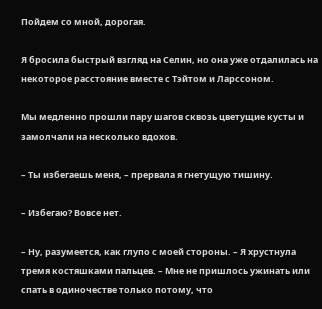Пойдем со мной, дорогая.

Я бросила быстрый взгляд на Селин, но она уже отдалилась на некоторое расстояние вместе с Тэйтом и Ларссоном.

Мы медленно прошли пару шагов сквозь цветущие кусты и замолчали на несколько вдохов.

– Ты избегаешь меня, – прервала я гнетущую тишину.

– Избегаю? Вовсе нет.

– Ну, разумеется, как глупо с моей стороны. – Я хрустнула тремя костяшками пальцев. – Мне не пришлось ужинать или спать в одиночестве только потому, что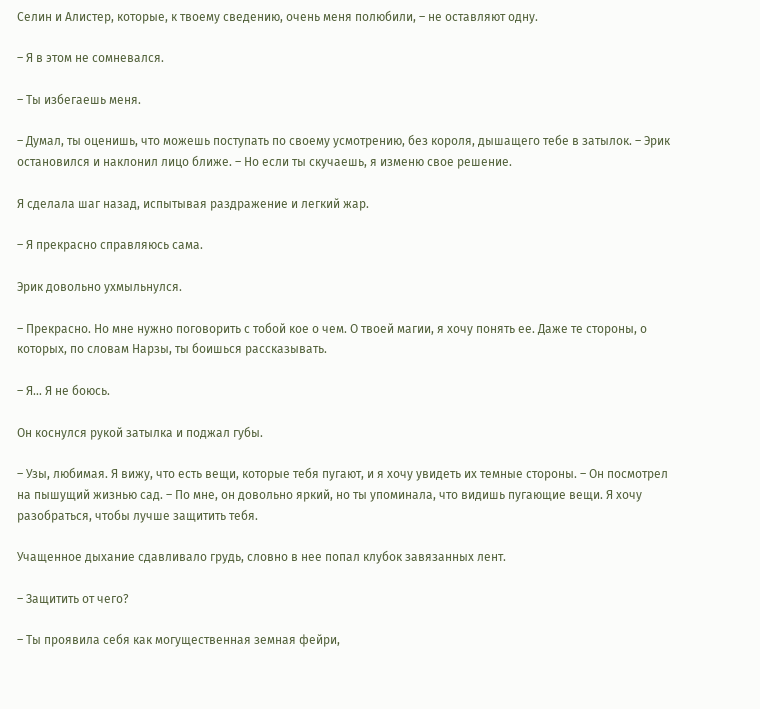Селин и Алистер, которые, к твоему сведению, очень меня полюбили, – не оставляют одну.

– Я в этом не сомневался.

– Ты избегаешь меня.

– Думал, ты оценишь, что можешь поступать по своему усмотрению, без короля, дышащего тебе в затылок. – Эрик остановился и наклонил лицо ближе. – Но если ты скучаешь, я изменю свое решение.

Я сделала шаг назад, испытывая раздражение и легкий жар.

– Я прекрасно справляюсь сама.

Эрик довольно ухмыльнулся.

– Прекрасно. Но мне нужно поговорить с тобой кое о чем. О твоей магии, я хочу понять ее. Даже те стороны, о которых, по словам Нарзы, ты боишься рассказывать.

– Я… Я не боюсь.

Он коснулся рукой затылка и поджал губы.

– Узы, любимая. Я вижу, что есть вещи, которые тебя пугают, и я хочу увидеть их темные стороны. – Он посмотрел на пышущий жизнью сад. – По мне, он довольно яркий, но ты упоминала, что видишь пугающие вещи. Я хочу разобраться, чтобы лучше защитить тебя.

Учащенное дыхание сдавливало грудь, словно в нее попал клубок завязанных лент.

– Защитить от чего?

– Ты проявила себя как могущественная земная фейри,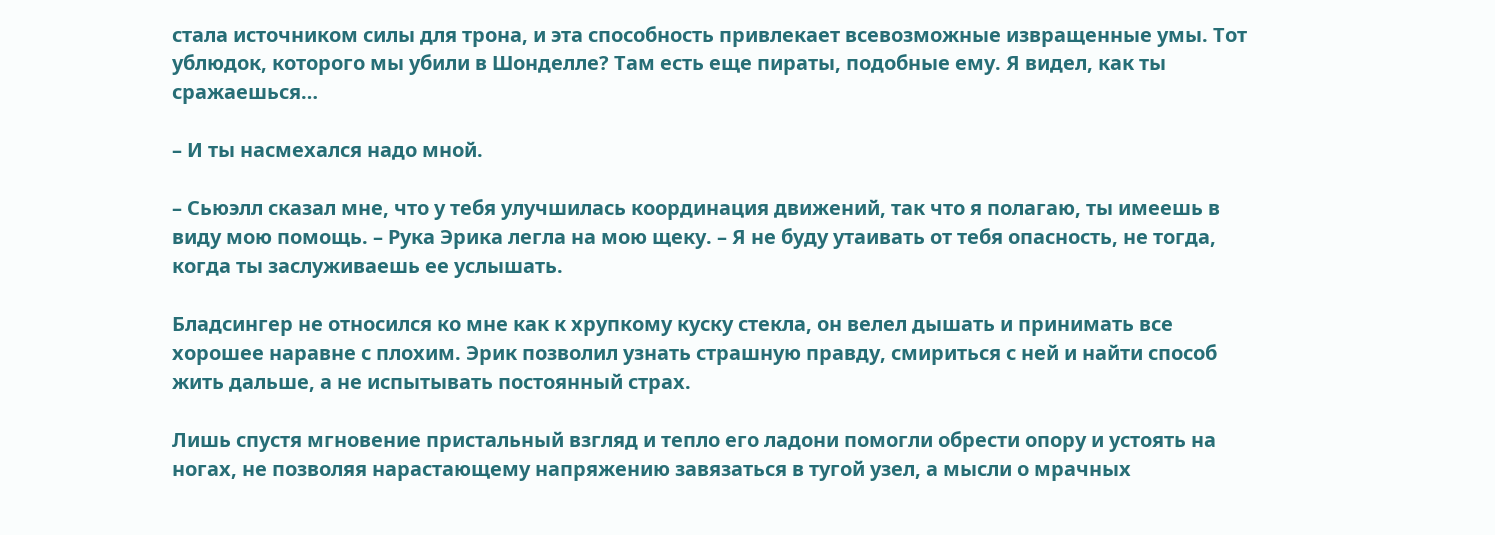стала источником силы для трона, и эта способность привлекает всевозможные извращенные умы. Тот ублюдок, которого мы убили в Шонделле? Там есть еще пираты, подобные ему. Я видел, как ты сражаешься…

– И ты насмехался надо мной.

– Сьюэлл сказал мне, что у тебя улучшилась координация движений, так что я полагаю, ты имеешь в виду мою помощь. – Рука Эрика легла на мою щеку. – Я не буду утаивать от тебя опасность, не тогда, когда ты заслуживаешь ее услышать.

Бладсингер не относился ко мне как к хрупкому куску стекла, он велел дышать и принимать все хорошее наравне с плохим. Эрик позволил узнать страшную правду, смириться с ней и найти способ жить дальше, а не испытывать постоянный страх.

Лишь спустя мгновение пристальный взгляд и тепло его ладони помогли обрести опору и устоять на ногах, не позволяя нарастающему напряжению завязаться в тугой узел, а мысли о мрачных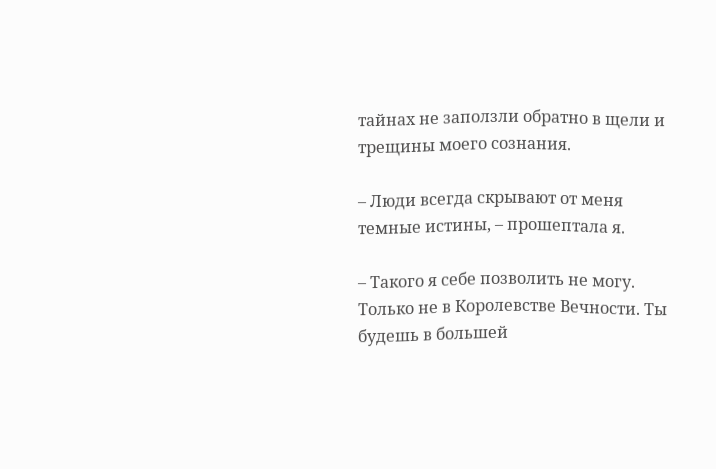тайнах не заползли обратно в щели и трещины моего сознания.

– Люди всегда скрывают от меня темные истины, – прошептала я.

– Такого я себе позволить не могу. Только не в Королевстве Вечности. Ты будешь в большей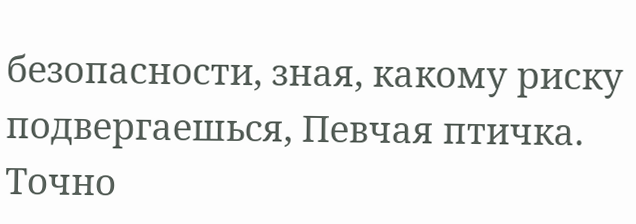безопасности, зная, какому риску подвергаешься, Певчая птичка. Точно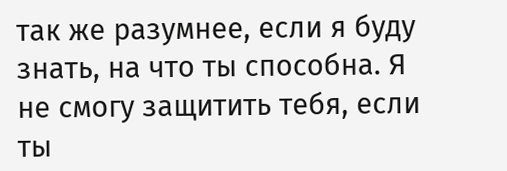так же разумнее, если я буду знать, на что ты способна. Я не смогу защитить тебя, если ты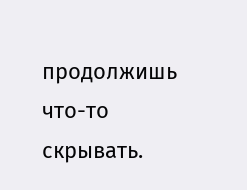продолжишь что-то скрывать.